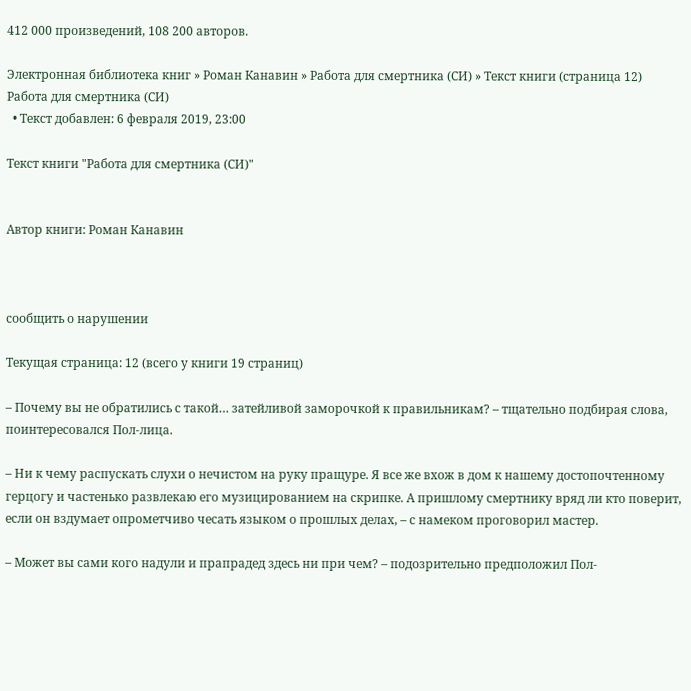412 000 произведений, 108 200 авторов.

Электронная библиотека книг » Роман Канавин » Работа для смертника (СИ) » Текст книги (страница 12)
Работа для смертника (СИ)
  • Текст добавлен: 6 февраля 2019, 23:00

Текст книги "Работа для смертника (СИ)"


Автор книги: Роман Канавин



сообщить о нарушении

Текущая страница: 12 (всего у книги 19 страниц)

– Почему вы не обратились с такой… затейливой заморочкой к правильникам? – тщательно подбирая слова, поинтересовался Пол-лица.

– Ни к чему распускать слухи о нечистом на руку пращуре. Я все же вхож в дом к нашему достопочтенному герцогу и частенько развлекаю его музицированием на скрипке. А пришлому смертнику вряд ли кто поверит, если он вздумает опрометчиво чесать языком о прошлых делах, – с намеком проговорил мастер.

– Может вы сами кого надули и прапрадед здесь ни при чем? – подозрительно предположил Пол-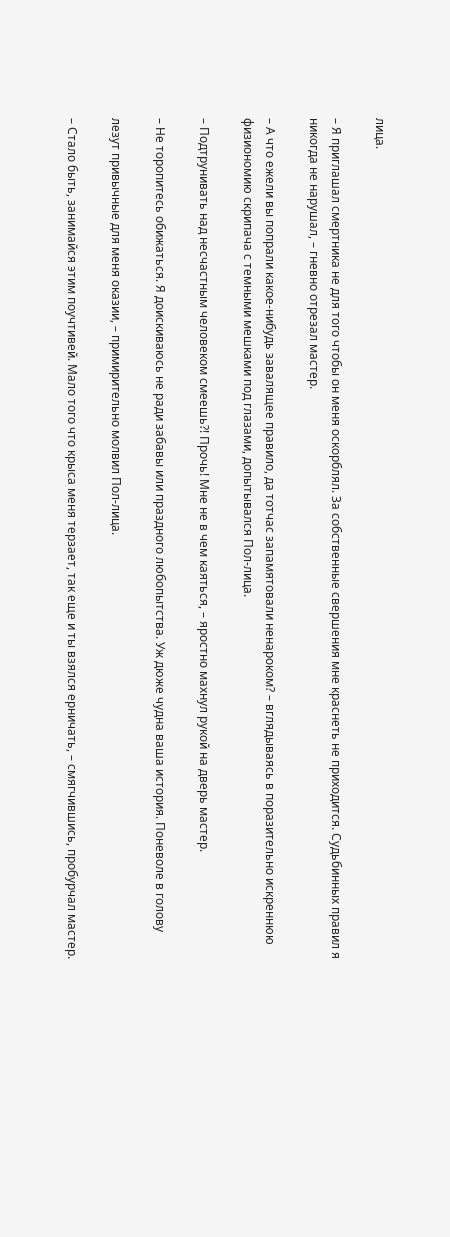лица.

– Я приглашал смертника не для того чтобы он меня оскорблял. За собственные свершения мне краснеть не приходится. Судьбинных правил я никогда не нарушал, – гневно отрезал мастер.

– А что ежели вы попрали какое-нибудь завалящее правило, да тотчас запамятовали ненароком? – вглядываясь в поразительно искреннюю физиономию скрипача с темными мешками под глазами, допытывался Пол-лица.

– Подтрунивать над несчастным человеком смеешь?! Прочь! Мне не в чем каяться, – яростно махнул рукой на дверь мастер.

– Не торопитесь обижаться. Я доискиваюсь не ради забавы или праздного любопытства. Уж дюже чудна ваша история. Поневоле в голову

лезут привычные для меня оказии, – примирительно молвил Пол-лица.

– Стало быть, занимайся этим поучтивей. Мало того что крыса меня терзает, так еще и ты взялся ерничать, – смягчившись, пробурчал мастер.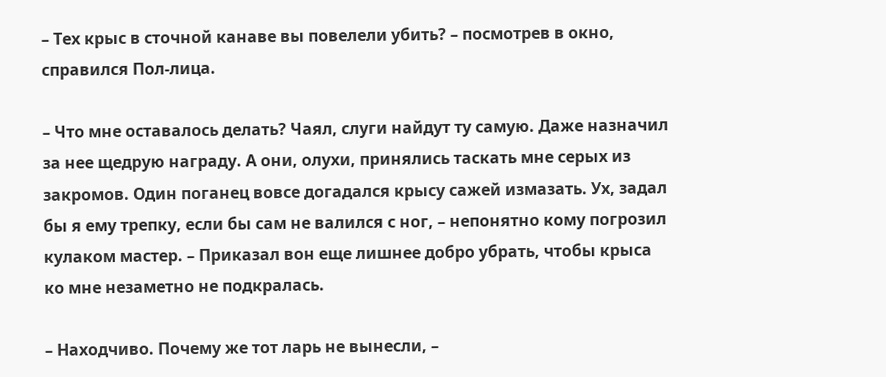– Тех крыс в сточной канаве вы повелели убить? – посмотрев в окно, справился Пол-лица.

– Что мне оставалось делать? Чаял, слуги найдут ту самую. Даже назначил за нее щедрую награду. А они, олухи, принялись таскать мне серых из закромов. Один поганец вовсе догадался крысу сажей измазать. Ух, задал бы я ему трепку, если бы сам не валился с ног, – непонятно кому погрозил кулаком мастер. – Приказал вон еще лишнее добро убрать, чтобы крыса ко мне незаметно не подкралась.

– Находчиво. Почему же тот ларь не вынесли, –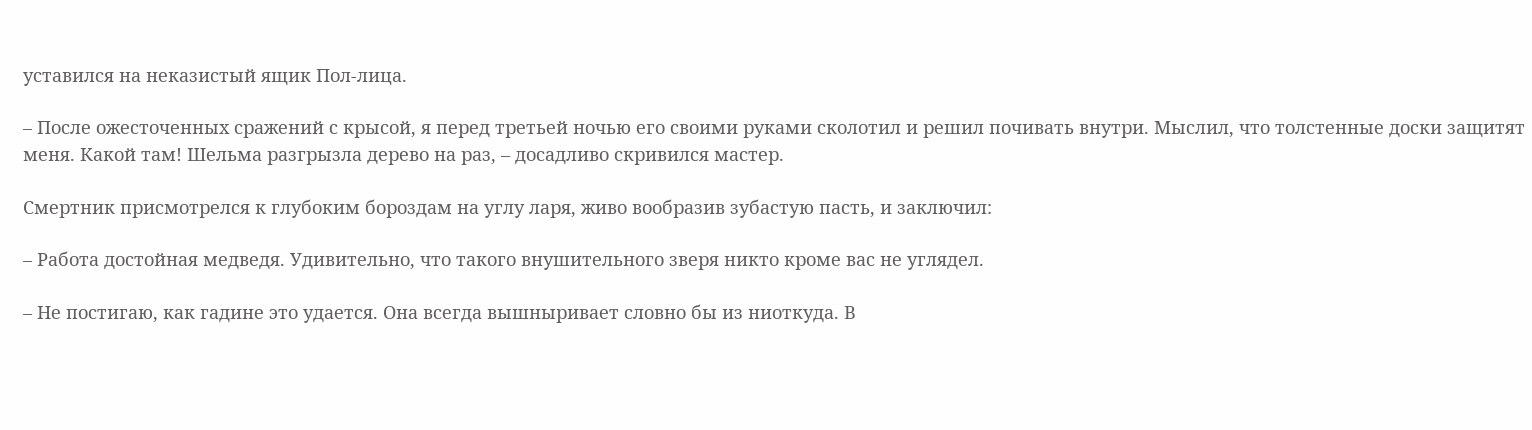уставился на неказистый ящик Пол-лица.

– После ожесточенных сражений с крысой, я перед третьей ночью его своими руками сколотил и решил почивать внутри. Мыслил, что толстенные доски защитят меня. Какой там! Шельма разгрызла дерево на раз, – досадливо скривился мастер.

Смертник присмотрелся к глубоким бороздам на углу ларя, живо вообразив зубастую пасть, и заключил:

– Работа достойная медведя. Удивительно, что такого внушительного зверя никто кроме вас не углядел.

– Не постигаю, как гадине это удается. Она всегда вышныривает словно бы из ниоткуда. В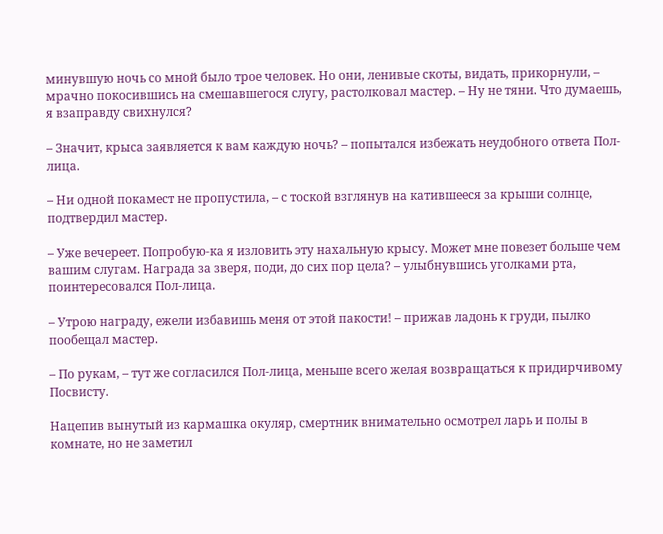минувшую ночь со мной было трое человек. Но они, ленивые скоты, видать, прикорнули, – мрачно покосившись на смешавшегося слугу, растолковал мастер. – Ну не тяни. Что думаешь, я взаправду свихнулся?

– Значит, крыса заявляется к вам каждую ночь? – попытался избежать неудобного ответа Пол-лица.

– Ни одной покамест не пропустила, – с тоской взглянув на катившееся за крыши солнце, подтвердил мастер.

– Уже вечереет. Попробую-ка я изловить эту нахальную крысу. Может мне повезет больше чем вашим слугам. Награда за зверя, поди, до сих пор цела? – улыбнувшись уголками рта, поинтересовался Пол-лица.

– Утрою награду, ежели избавишь меня от этой пакости! – прижав ладонь к груди, пылко пообещал мастер.

– По рукам, – тут же согласился Пол-лица, меньше всего желая возвращаться к придирчивому Посвисту.

Нацепив вынутый из кармашка окуляр, смертник внимательно осмотрел ларь и полы в комнате, но не заметил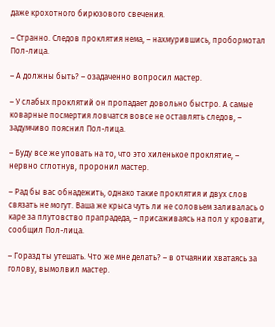даже крохотного бирюзового свечения.

– Странно. Следов проклятия нема, – нахмурившись, пробормотал Пол-лица.

– А должны быть? – озадаченно вопросил мастер.

– У слабых проклятий он пропадает довольно быстро. А самые коварные посмертия ловчатся вовсе не оставлять следов, – задумчиво пояснил Пол-лица.

– Буду все же уповать на то, что это хиленькое проклятие, – нервно сглотнув, проронил мастер.

– Рад бы вас обнадежить, однако такие проклятия и двух слов связать не могут. Ваша же крыса чуть ли не соловьем заливалась о каре за плутовство прапрадеда, – присаживаясь на пол у кровати, сообщил Пол-лица.

– Горазд ты утешать. Что же мне делать? – в отчаянии хватаясь за голову, вымолвил мастер.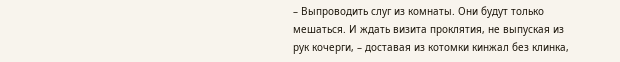– Выпроводить слуг из комнаты. Они будут только мешаться. И ждать визита проклятия, не выпуская из рук кочерги, – доставая из котомки кинжал без клинка,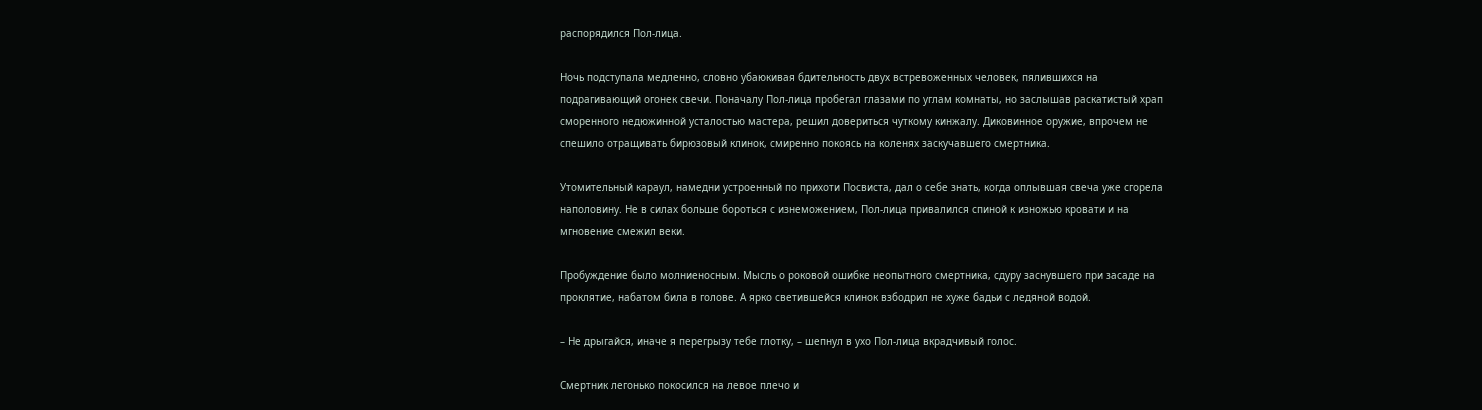распорядился Пол-лица.

Ночь подступала медленно, словно убаюкивая бдительность двух встревоженных человек, пялившихся на подрагивающий огонек свечи. Поначалу Пол-лица пробегал глазами по углам комнаты, но заслышав раскатистый храп сморенного недюжинной усталостью мастера, решил довериться чуткому кинжалу. Диковинное оружие, впрочем не спешило отращивать бирюзовый клинок, смиренно покоясь на коленях заскучавшего смертника.

Утомительный караул, намедни устроенный по прихоти Посвиста, дал о себе знать, когда оплывшая свеча уже сгорела наполовину. Не в силах больше бороться с изнеможением, Пол-лица привалился спиной к изножью кровати и на мгновение смежил веки.

Пробуждение было молниеносным. Мысль о роковой ошибке неопытного смертника, сдуру заснувшего при засаде на проклятие, набатом била в голове. А ярко светившейся клинок взбодрил не хуже бадьи с ледяной водой.

– Не дрыгайся, иначе я перегрызу тебе глотку, – шепнул в ухо Пол-лица вкрадчивый голос.

Смертник легонько покосился на левое плечо и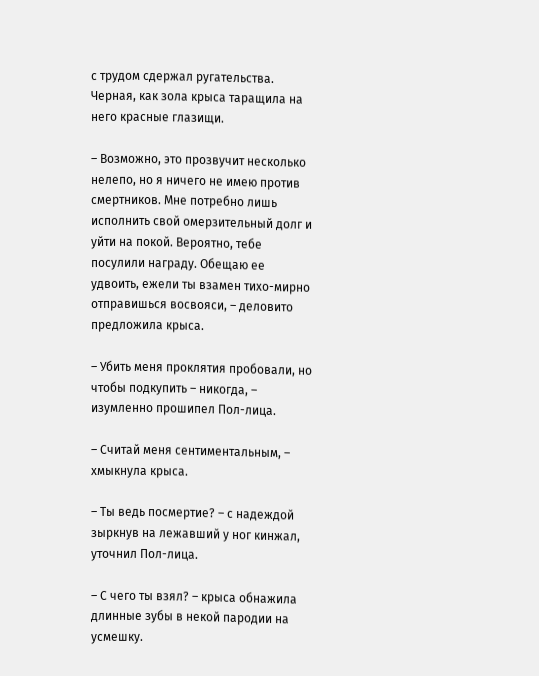с трудом сдержал ругательства. Черная, как зола крыса таращила на него красные глазищи.

– Возможно, это прозвучит несколько нелепо, но я ничего не имею против смертников. Мне потребно лишь исполнить свой омерзительный долг и уйти на покой. Вероятно, тебе посулили награду. Обещаю ее удвоить, ежели ты взамен тихо-мирно отправишься восвояси, – деловито предложила крыса.

– Убить меня проклятия пробовали, но чтобы подкупить – никогда, – изумленно прошипел Пол-лица.

– Считай меня сентиментальным, – хмыкнула крыса.

– Ты ведь посмертие? – с надеждой зыркнув на лежавший у ног кинжал, уточнил Пол-лица.

– С чего ты взял? – крыса обнажила длинные зубы в некой пародии на усмешку.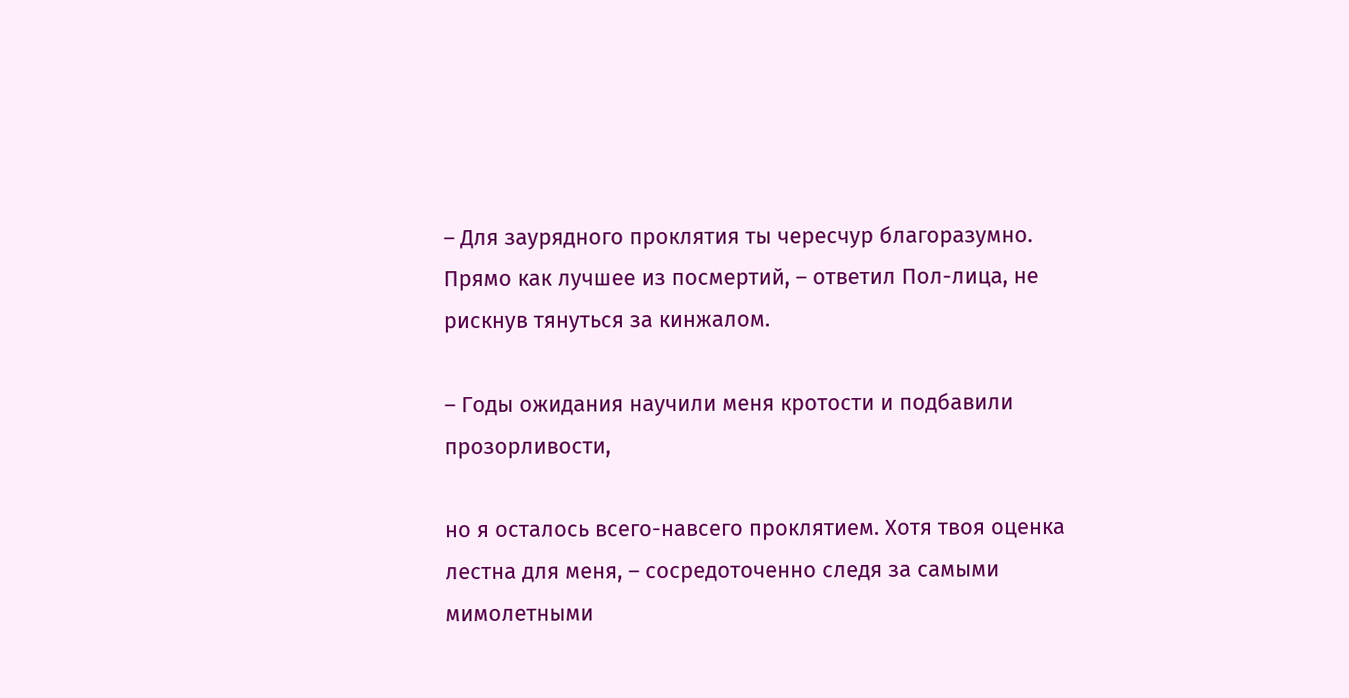– Для заурядного проклятия ты чересчур благоразумно. Прямо как лучшее из посмертий, – ответил Пол-лица, не рискнув тянуться за кинжалом.

– Годы ожидания научили меня кротости и подбавили прозорливости,

но я осталось всего-навсего проклятием. Хотя твоя оценка лестна для меня, – сосредоточенно следя за самыми мимолетными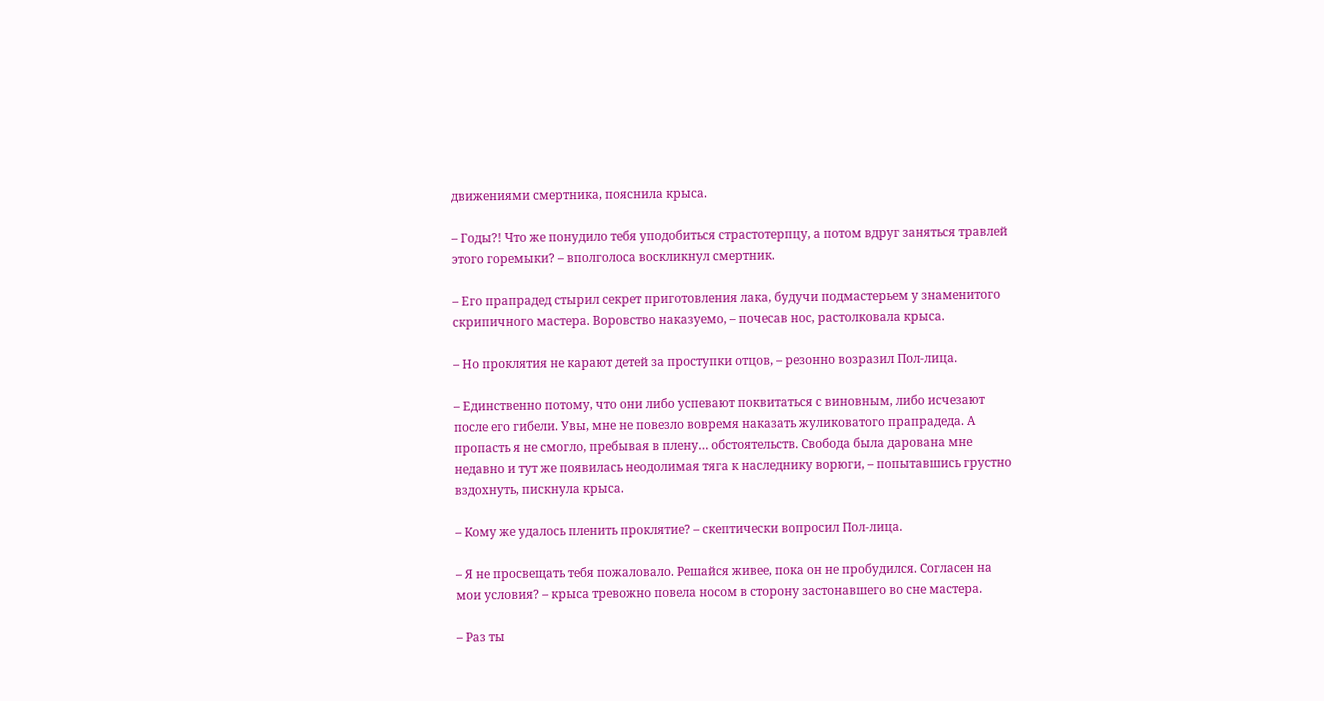движениями смертника, пояснила крыса.

– Годы?! Что же понудило тебя уподобиться страстотерпцу, а потом вдруг заняться травлей этого горемыки? – вполголоса воскликнул смертник.

– Его прапрадед стырил секрет приготовления лака, будучи подмастерьем у знаменитого скрипичного мастера. Воровство наказуемо, – почесав нос, растолковала крыса.

– Но проклятия не карают детей за проступки отцов, – резонно возразил Пол-лица.

– Единственно потому, что они либо успевают поквитаться с виновным, либо исчезают после его гибели. Увы, мне не повезло вовремя наказать жуликоватого прапрадеда. А пропасть я не смогло, пребывая в плену… обстоятельств. Свобода была дарована мне недавно и тут же появилась неодолимая тяга к наследнику ворюги, – попытавшись грустно вздохнуть, пискнула крыса.

– Кому же удалось пленить проклятие? – скептически вопросил Пол-лица.

– Я не просвещать тебя пожаловало. Решайся живее, пока он не пробудился. Согласен на мои условия? – крыса тревожно повела носом в сторону застонавшего во сне мастера.

– Раз ты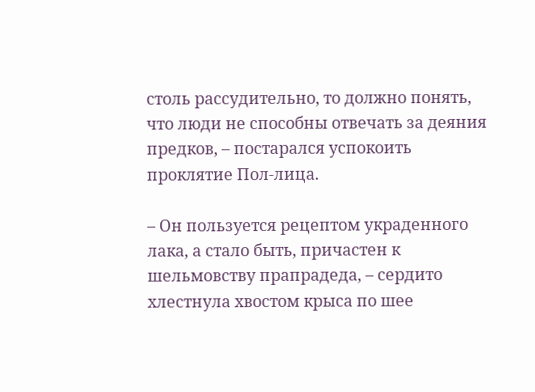столь рассудительно, то должно понять, что люди не способны отвечать за деяния предков, – постарался успокоить проклятие Пол-лица.

– Он пользуется рецептом украденного лака, а стало быть, причастен к шельмовству прапрадеда, – сердито хлестнула хвостом крыса по шее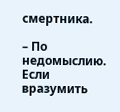смертника.

– По недомыслию. Если вразумить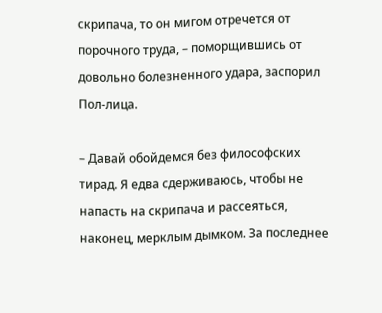скрипача, то он мигом отречется от порочного труда, – поморщившись от довольно болезненного удара, заспорил Пол-лица.

– Давай обойдемся без философских тирад. Я едва сдерживаюсь, чтобы не напасть на скрипача и рассеяться, наконец, мерклым дымком. За последнее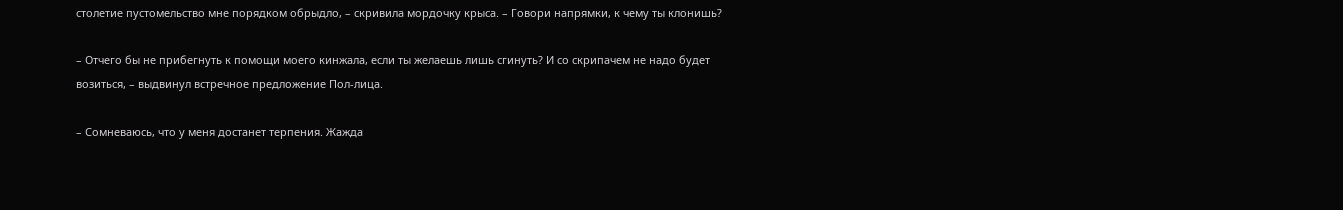столетие пустомельство мне порядком обрыдло, – скривила мордочку крыса. – Говори напрямки, к чему ты клонишь?

– Отчего бы не прибегнуть к помощи моего кинжала, если ты желаешь лишь сгинуть? И со скрипачем не надо будет возиться, – выдвинул встречное предложение Пол-лица.

– Сомневаюсь, что у меня достанет терпения. Жажда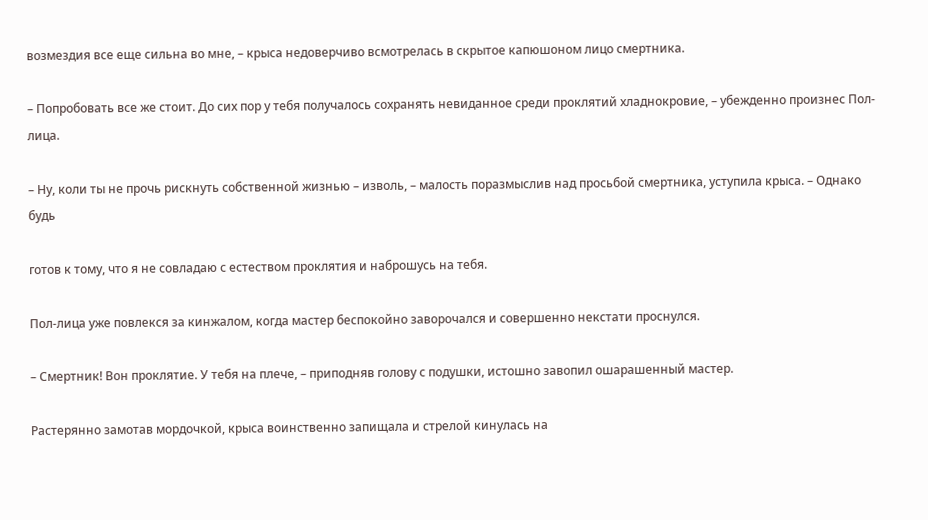возмездия все еще сильна во мне, – крыса недоверчиво всмотрелась в скрытое капюшоном лицо смертника.

– Попробовать все же стоит. До сих пор у тебя получалось сохранять невиданное среди проклятий хладнокровие, – убежденно произнес Пол-лица.

– Ну, коли ты не прочь рискнуть собственной жизнью – изволь, – малость поразмыслив над просьбой смертника, уступила крыса. – Однако будь

готов к тому, что я не совладаю с естеством проклятия и наброшусь на тебя.

Пол-лица уже повлекся за кинжалом, когда мастер беспокойно заворочался и совершенно некстати проснулся.

– Смертник! Вон проклятие. У тебя на плече, – приподняв голову с подушки, истошно завопил ошарашенный мастер.

Растерянно замотав мордочкой, крыса воинственно запищала и стрелой кинулась на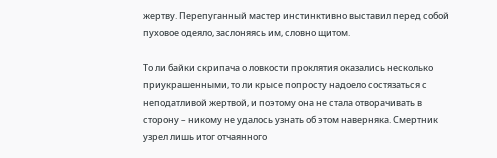жертву. Перепуганный мастер инстинктивно выставил перед собой пуховое одеяло, заслоняясь им, словно щитом.

То ли байки скрипача о ловкости проклятия оказались несколько приукрашенными, то ли крысе попросту надоело состязаться с неподатливой жертвой, и поэтому она не стала отворачивать в сторону – никому не удалось узнать об этом наверняка. Смертник узрел лишь итог отчаянного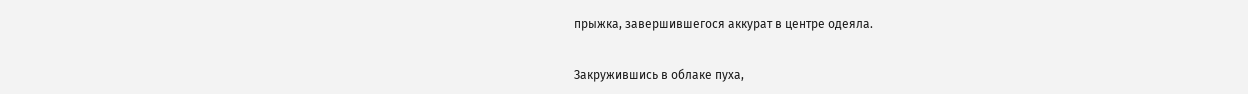прыжка, завершившегося аккурат в центре одеяла.

Закружившись в облаке пуха,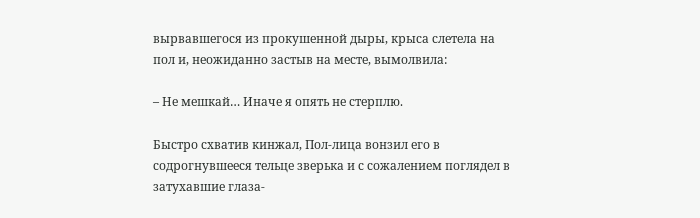вырвавшегося из прокушенной дыры, крыса слетела на пол и, неожиданно застыв на месте, вымолвила:

– Не мешкай… Иначе я опять не стерплю.

Быстро схватив кинжал, Пол-лица вонзил его в содрогнувшееся тельце зверька и с сожалением поглядел в затухавшие глаза-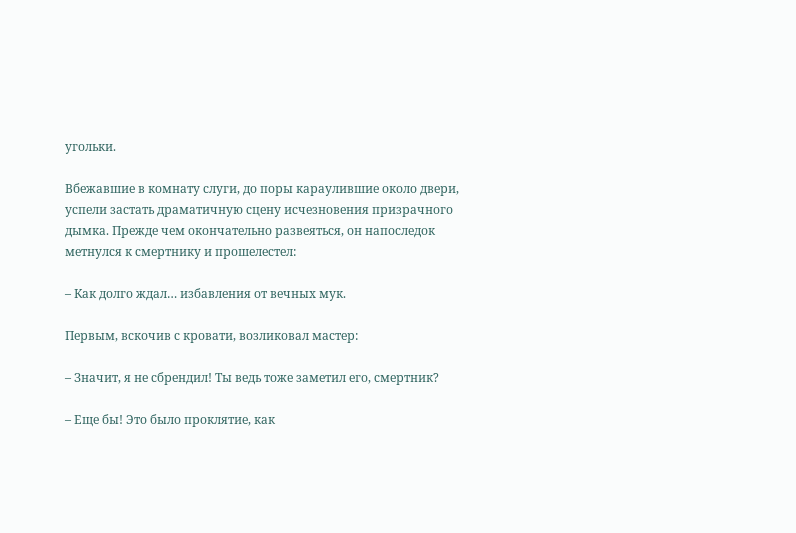угольки.

Вбежавшие в комнату слуги, до поры караулившие около двери, успели застать драматичную сцену исчезновения призрачного дымка. Прежде чем окончательно развеяться, он напоследок метнулся к смертнику и прошелестел:

– Как долго ждал… избавления от вечных мук.

Первым, вскочив с кровати, возликовал мастер:

– Значит, я не сбрендил! Ты ведь тоже заметил его, смертник?

– Еще бы! Это было проклятие, как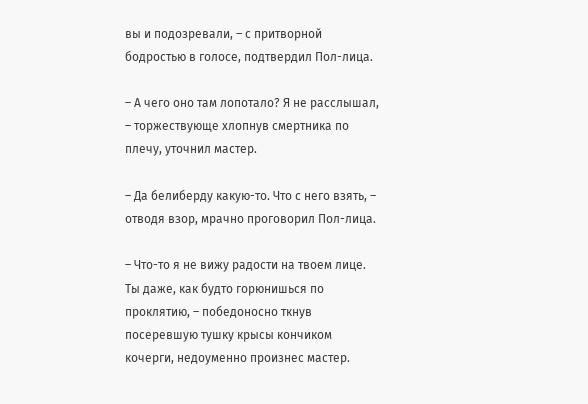вы и подозревали, – с притворной бодростью в голосе, подтвердил Пол-лица.

– А чего оно там лопотало? Я не расслышал, – торжествующе хлопнув смертника по плечу, уточнил мастер.

– Да белиберду какую-то. Что с него взять, – отводя взор, мрачно проговорил Пол-лица.

– Что-то я не вижу радости на твоем лице. Ты даже, как будто горюнишься по проклятию, – победоносно ткнув посеревшую тушку крысы кончиком кочерги, недоуменно произнес мастер.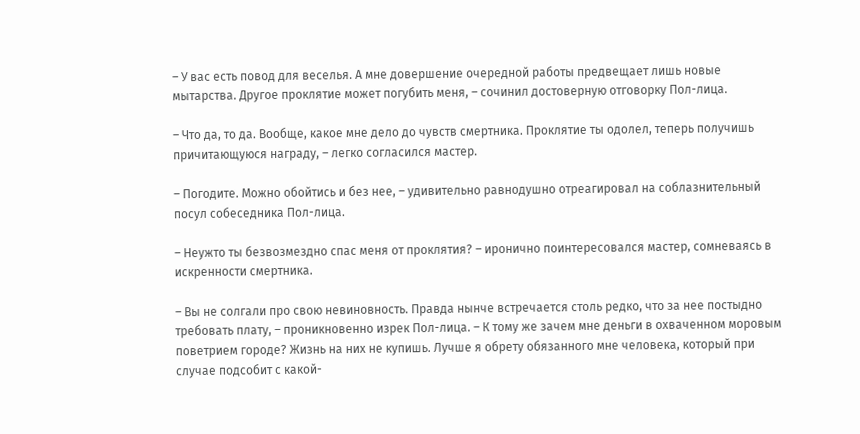– У вас есть повод для веселья. А мне довершение очередной работы предвещает лишь новые мытарства. Другое проклятие может погубить меня, – сочинил достоверную отговорку Пол-лица.

– Что да, то да. Вообще, какое мне дело до чувств смертника. Проклятие ты одолел, теперь получишь причитающуюся награду, – легко согласился мастер.

– Погодите. Можно обойтись и без нее, – удивительно равнодушно отреагировал на соблазнительный посул собеседника Пол-лица.

– Неужто ты безвозмездно спас меня от проклятия? – иронично поинтересовался мастер, сомневаясь в искренности смертника.

– Вы не солгали про свою невиновность. Правда нынче встречается столь редко, что за нее постыдно требовать плату, – проникновенно изрек Пол-лица. – К тому же зачем мне деньги в охваченном моровым поветрием городе? Жизнь на них не купишь. Лучше я обрету обязанного мне человека, который при случае подсобит с какой-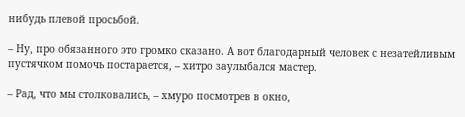нибудь плевой просьбой.

– Ну, про обязанного это громко сказано. А вот благодарный человек с незатейливым пустячком помочь постарается, – хитро заулыбался мастер.

– Рад, что мы столковались, – хмуро посмотрев в окно,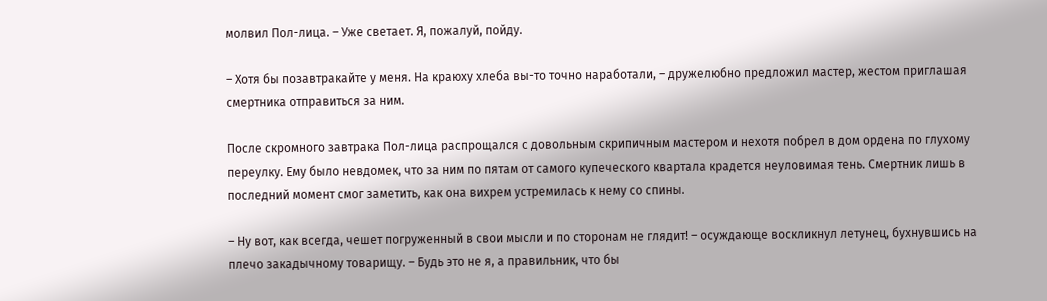молвил Пол-лица. – Уже светает. Я, пожалуй, пойду.

– Хотя бы позавтракайте у меня. На краюху хлеба вы-то точно наработали, – дружелюбно предложил мастер, жестом приглашая смертника отправиться за ним.

После скромного завтрака Пол-лица распрощался с довольным скрипичным мастером и нехотя побрел в дом ордена по глухому переулку. Ему было невдомек, что за ним по пятам от самого купеческого квартала крадется неуловимая тень. Смертник лишь в последний момент смог заметить, как она вихрем устремилась к нему со спины.

– Ну вот, как всегда, чешет погруженный в свои мысли и по сторонам не глядит! – осуждающе воскликнул летунец, бухнувшись на плечо закадычному товарищу. – Будь это не я, а правильник, что бы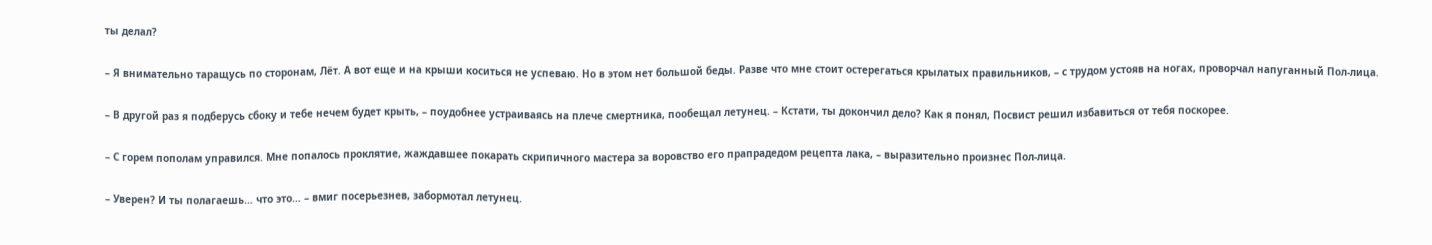ты делал?

– Я внимательно таращусь по сторонам, Лёт. А вот еще и на крыши коситься не успеваю. Но в этом нет большой беды. Разве что мне стоит остерегаться крылатых правильников, – с трудом устояв на ногах, проворчал напуганный Пол-лица.

– В другой раз я подберусь сбоку и тебе нечем будет крыть, – поудобнее устраиваясь на плече смертника, пообещал летунец. – Кстати, ты докончил дело? Как я понял, Посвист решил избавиться от тебя поскорее.

– С горем пополам управился. Мне попалось проклятие, жаждавшее покарать скрипичного мастера за воровство его прапрадедом рецепта лака, – выразительно произнес Пол-лица.

– Уверен? И ты полагаешь… что это… – вмиг посерьезнев, забормотал летунец.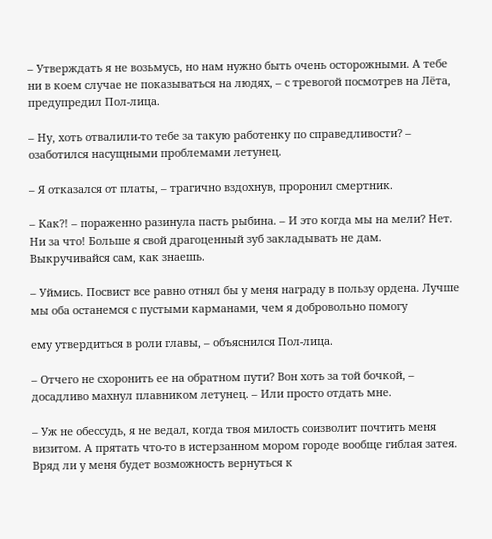– Утверждать я не возьмусь, но нам нужно быть очень осторожными. А тебе ни в коем случае не показываться на людях, – с тревогой посмотрев на Лёта, предупредил Пол-лица.

– Ну, хоть отвалили-то тебе за такую работенку по справедливости? – озаботился насущными проблемами летунец.

– Я отказался от платы, – трагично вздохнув, проронил смертник.

– Как?! – пораженно разинула пасть рыбина. – И это когда мы на мели? Нет. Ни за что! Больше я свой драгоценный зуб закладывать не дам. Выкручивайся сам, как знаешь.

– Уймись. Посвист все равно отнял бы у меня награду в пользу ордена. Лучше мы оба останемся с пустыми карманами, чем я добровольно помогу

ему утвердиться в роли главы, – объяснился Пол-лица.

– Отчего не схоронить ее на обратном пути? Вон хоть за той бочкой, – досадливо махнул плавником летунец. – Или просто отдать мне.

– Уж не обессудь, я не ведал, когда твоя милость соизволит почтить меня визитом. А прятать что-то в истерзанном мором городе вообще гиблая затея. Вряд ли у меня будет возможность вернуться к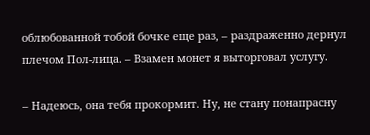облюбованной тобой бочке еще раз, – раздраженно дернул плечом Пол-лица. – Взамен монет я выторговал услугу.

– Надеюсь, она тебя прокормит. Ну, не стану понапрасну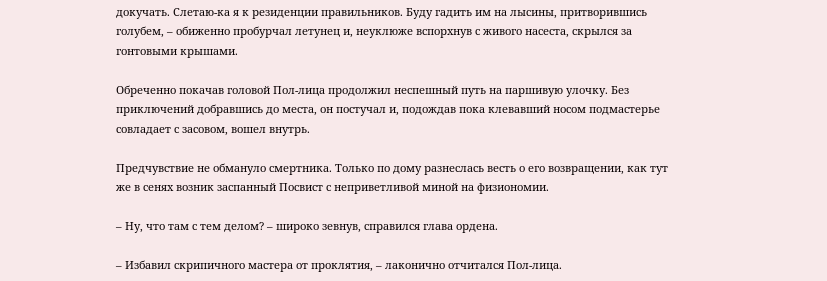докучать. Слетаю-ка я к резиденции правильников. Буду гадить им на лысины, притворившись голубем, – обиженно пробурчал летунец и, неуклюже вспорхнув с живого насеста, скрылся за гонтовыми крышами.

Обреченно покачав головой Пол-лица продолжил неспешный путь на паршивую улочку. Без приключений добравшись до места, он постучал и, подождав пока клевавший носом подмастерье совладает с засовом, вошел внутрь.

Предчувствие не обмануло смертника. Только по дому разнеслась весть о его возвращении, как тут же в сенях возник заспанный Посвист с неприветливой миной на физиономии.

– Ну, что там с тем делом? – широко зевнув, справился глава ордена.

– Избавил скрипичного мастера от проклятия, – лаконично отчитался Пол-лица.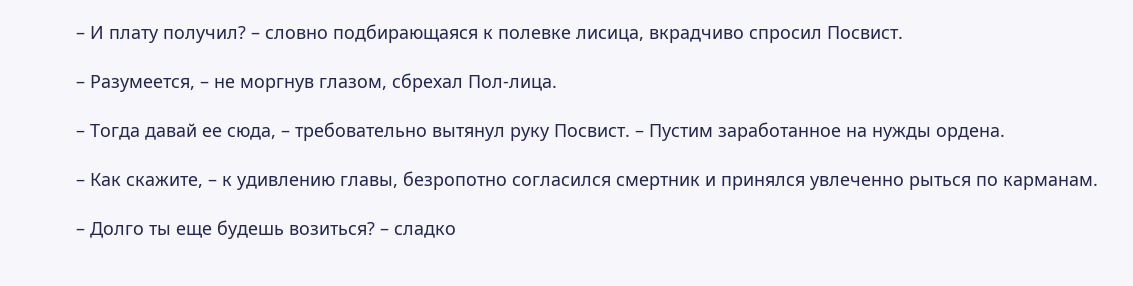– И плату получил? – словно подбирающаяся к полевке лисица, вкрадчиво спросил Посвист.

– Разумеется, – не моргнув глазом, сбрехал Пол-лица.

– Тогда давай ее сюда, – требовательно вытянул руку Посвист. – Пустим заработанное на нужды ордена.

– Как скажите, – к удивлению главы, безропотно согласился смертник и принялся увлеченно рыться по карманам.

– Долго ты еще будешь возиться? – сладко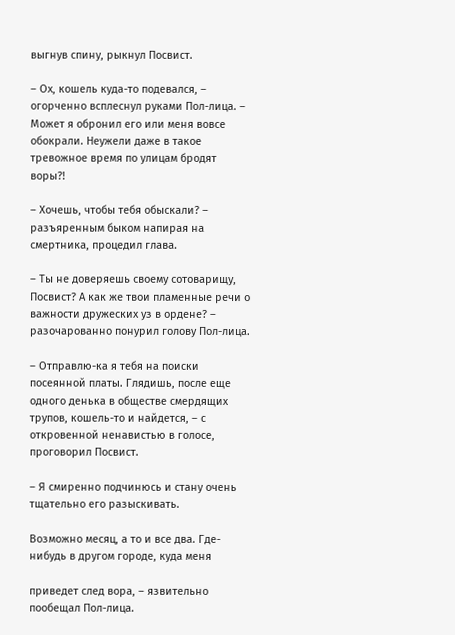выгнув спину, рыкнул Посвист.

– Ох, кошель куда-то подевался, – огорченно всплеснул руками Пол-лица. – Может я обронил его или меня вовсе обокрали. Неужели даже в такое тревожное время по улицам бродят воры?!

– Хочешь, чтобы тебя обыскали? – разъяренным быком напирая на смертника, процедил глава.

– Ты не доверяешь своему сотоварищу, Посвист? А как же твои пламенные речи о важности дружеских уз в ордене? – разочарованно понурил голову Пол-лица.

– Отправлю-ка я тебя на поиски посеянной платы. Глядишь, после еще одного денька в обществе смердящих трупов, кошель-то и найдется, – с откровенной ненавистью в голосе, проговорил Посвист.

– Я смиренно подчинюсь и стану очень тщательно его разыскивать.

Возможно месяц, а то и все два. Где-нибудь в другом городе, куда меня

приведет след вора, – язвительно пообещал Пол-лица.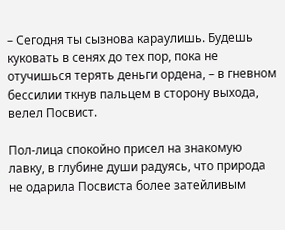– Сегодня ты сызнова караулишь. Будешь куковать в сенях до тех пор, пока не отучишься терять деньги ордена, – в гневном бессилии ткнув пальцем в сторону выхода, велел Посвист.

Пол-лица спокойно присел на знакомую лавку, в глубине души радуясь, что природа не одарила Посвиста более затейливым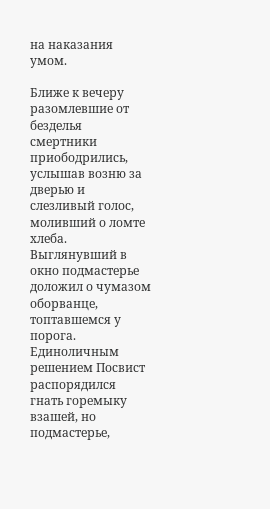на наказания умом.

Ближе к вечеру разомлевшие от безделья смертники приободрились, услышав возню за дверью и слезливый голос, моливший о ломте хлеба. Выглянувший в окно подмастерье доложил о чумазом оборванце, топтавшемся у порога. Единоличным решением Посвист распорядился гнать горемыку взашей, но подмастерье,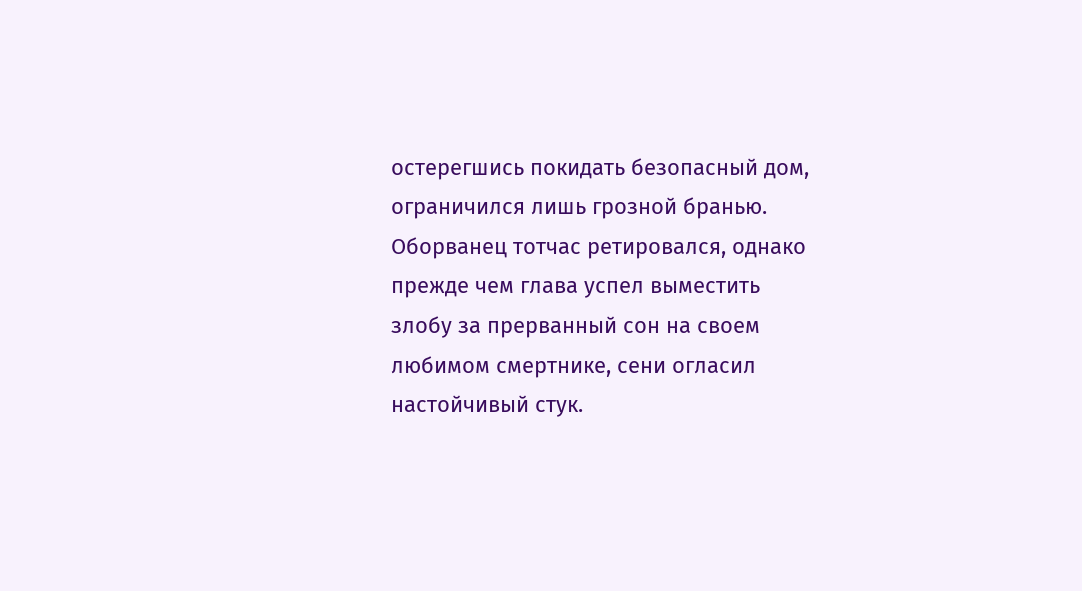остерегшись покидать безопасный дом, ограничился лишь грозной бранью. Оборванец тотчас ретировался, однако прежде чем глава успел выместить злобу за прерванный сон на своем любимом смертнике, сени огласил настойчивый стук.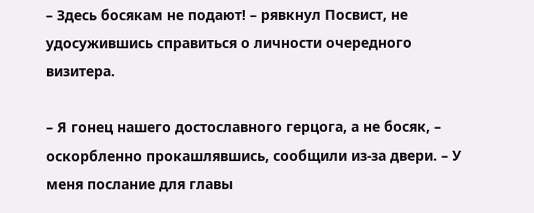– Здесь босякам не подают! – рявкнул Посвист, не удосужившись справиться о личности очередного визитера.

– Я гонец нашего достославного герцога, а не босяк, – оскорбленно прокашлявшись, сообщили из-за двери. – У меня послание для главы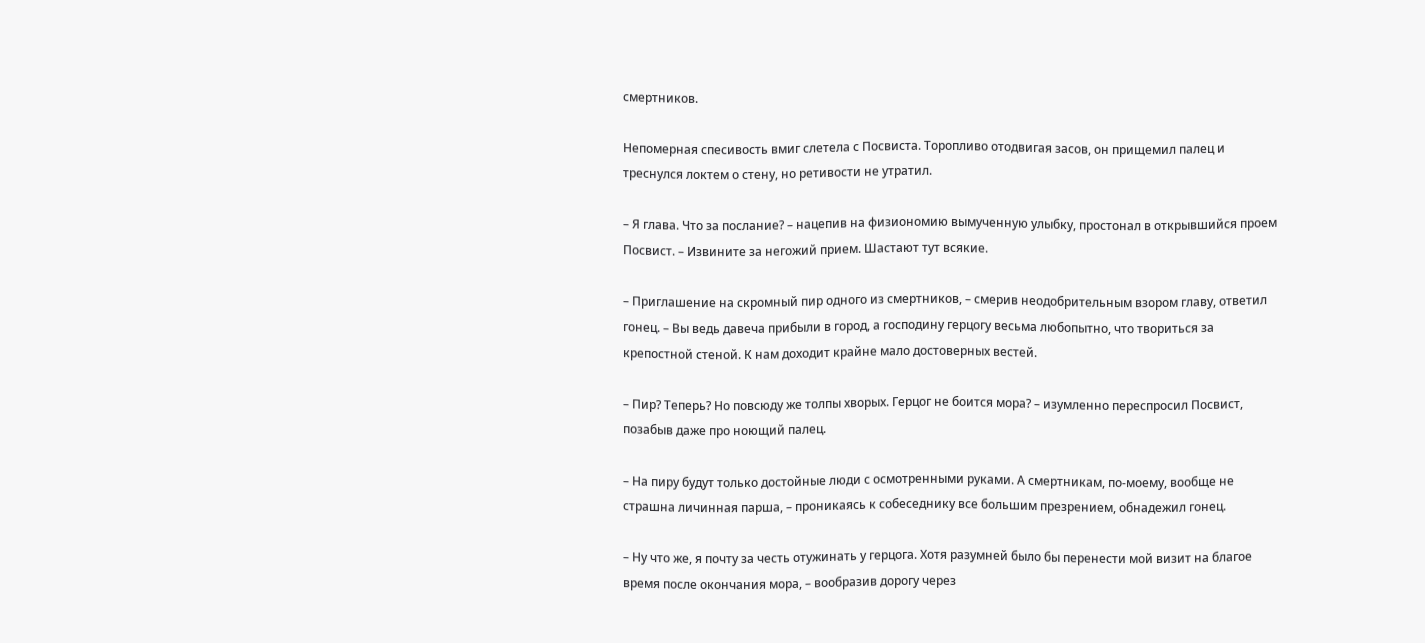смертников.

Непомерная спесивость вмиг слетела с Посвиста. Торопливо отодвигая засов, он прищемил палец и треснулся локтем о стену, но ретивости не утратил.

– Я глава. Что за послание? – нацепив на физиономию вымученную улыбку, простонал в открывшийся проем Посвист. – Извините за негожий прием. Шастают тут всякие.

– Приглашение на скромный пир одного из смертников, – смерив неодобрительным взором главу, ответил гонец. – Вы ведь давеча прибыли в город, а господину герцогу весьма любопытно, что твориться за крепостной стеной. К нам доходит крайне мало достоверных вестей.

– Пир? Теперь? Но повсюду же толпы хворых. Герцог не боится мора? – изумленно переспросил Посвист, позабыв даже про ноющий палец.

– На пиру будут только достойные люди с осмотренными руками. А смертникам, по-моему, вообще не страшна личинная парша, – проникаясь к собеседнику все большим презрением, обнадежил гонец.

– Ну что же, я почту за честь отужинать у герцога. Хотя разумней было бы перенести мой визит на благое время после окончания мора, – вообразив дорогу через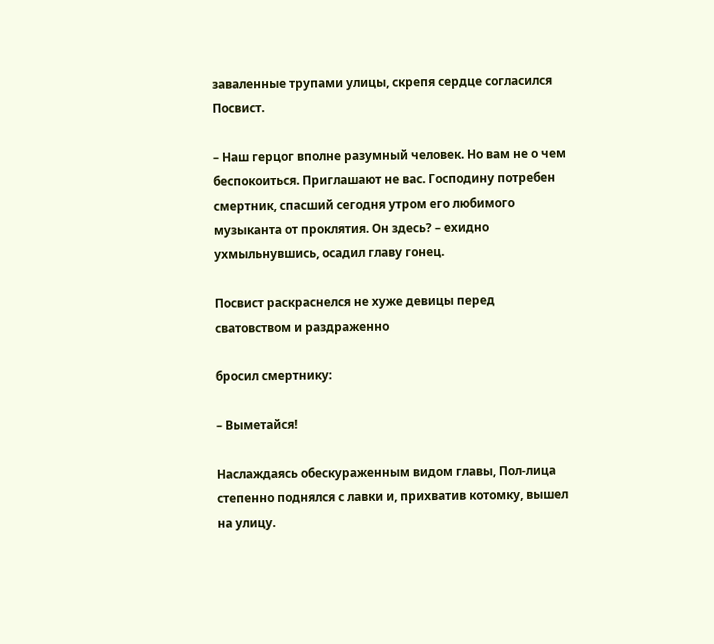заваленные трупами улицы, скрепя сердце согласился Посвист.

– Наш герцог вполне разумный человек. Но вам не о чем беспокоиться. Приглашают не вас. Господину потребен смертник, спасший сегодня утром его любимого музыканта от проклятия. Он здесь? – ехидно ухмыльнувшись, осадил главу гонец.

Посвист раскраснелся не хуже девицы перед сватовством и раздраженно

бросил смертнику:

– Выметайся!

Наслаждаясь обескураженным видом главы, Пол-лица степенно поднялся с лавки и, прихватив котомку, вышел на улицу.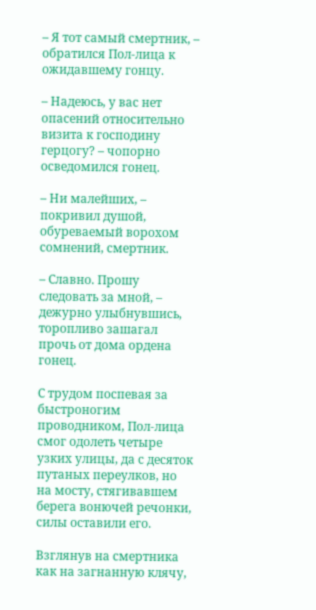– Я тот самый смертник, – обратился Пол-лица к ожидавшему гонцу.

– Надеюсь, у вас нет опасений относительно визита к господину герцогу? – чопорно осведомился гонец.

– Ни малейших, – покривил душой, обуреваемый ворохом сомнений, смертник.

– Славно. Прошу следовать за мной, – дежурно улыбнувшись, торопливо зашагал прочь от дома ордена гонец.

С трудом поспевая за быстроногим проводником, Пол-лица смог одолеть четыре узких улицы, да с десяток путаных переулков, но на мосту, стягивавшем берега вонючей речонки, силы оставили его.

Взглянув на смертника как на загнанную клячу,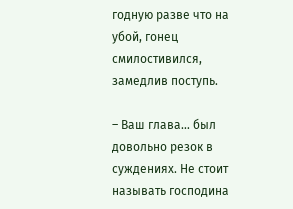годную разве что на убой, гонец смилостивился, замедлив поступь.

– Ваш глава… был довольно резок в суждениях. Не стоит называть господина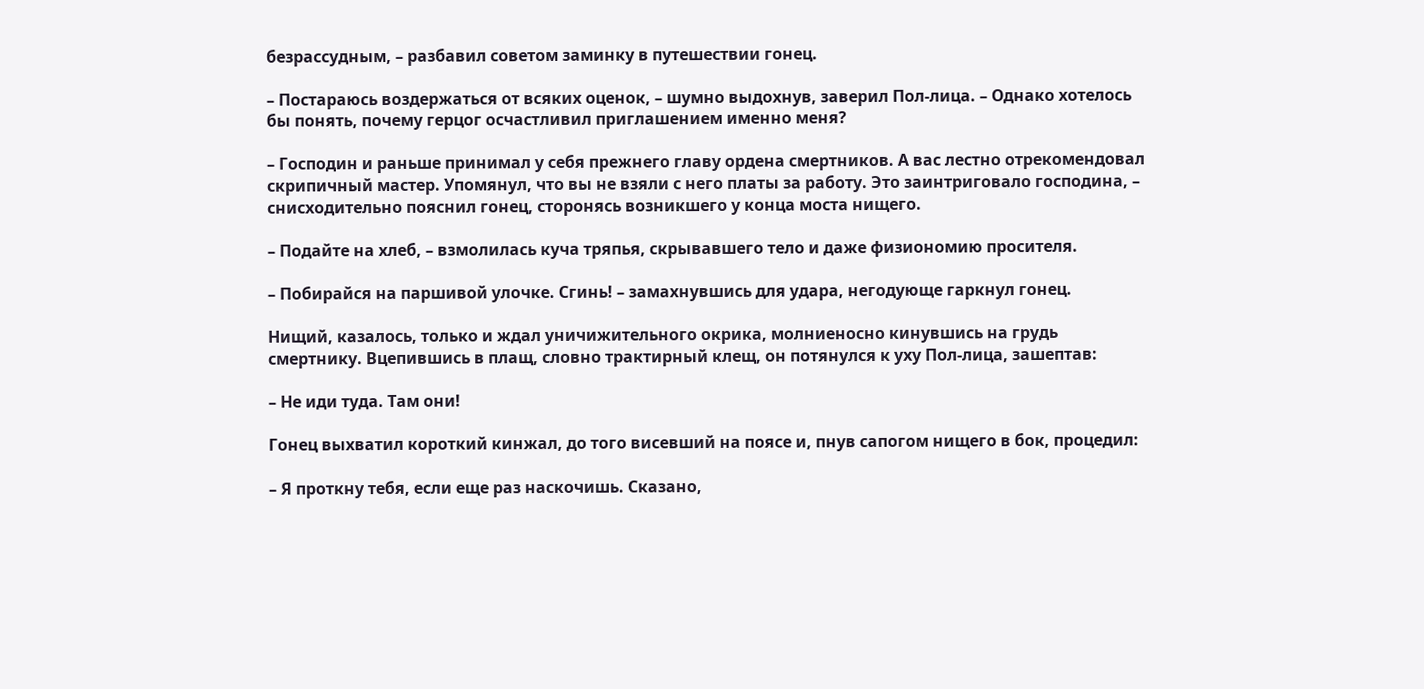безрассудным, – разбавил советом заминку в путешествии гонец.

– Постараюсь воздержаться от всяких оценок, – шумно выдохнув, заверил Пол-лица. – Однако хотелось бы понять, почему герцог осчастливил приглашением именно меня?

– Господин и раньше принимал у себя прежнего главу ордена смертников. А вас лестно отрекомендовал скрипичный мастер. Упомянул, что вы не взяли с него платы за работу. Это заинтриговало господина, – снисходительно пояснил гонец, сторонясь возникшего у конца моста нищего.

– Подайте на хлеб, – взмолилась куча тряпья, скрывавшего тело и даже физиономию просителя.

– Побирайся на паршивой улочке. Сгинь! – замахнувшись для удара, негодующе гаркнул гонец.

Нищий, казалось, только и ждал уничижительного окрика, молниеносно кинувшись на грудь смертнику. Вцепившись в плащ, словно трактирный клещ, он потянулся к уху Пол-лица, зашептав:

– Не иди туда. Там они!

Гонец выхватил короткий кинжал, до того висевший на поясе и, пнув сапогом нищего в бок, процедил:

– Я проткну тебя, если еще раз наскочишь. Сказано,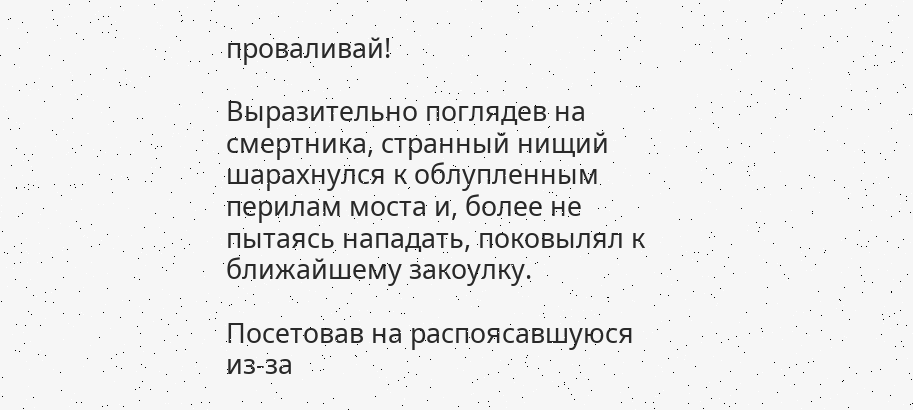проваливай!

Выразительно поглядев на смертника, странный нищий шарахнулся к облупленным перилам моста и, более не пытаясь нападать, поковылял к ближайшему закоулку.

Посетовав на распоясавшуюся из-за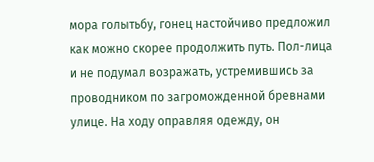мора голытьбу, гонец настойчиво предложил как можно скорее продолжить путь. Пол-лица и не подумал возражать, устремившись за проводником по загроможденной бревнами улице. На ходу оправляя одежду, он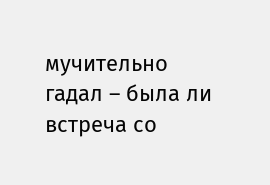мучительно гадал – была ли встреча со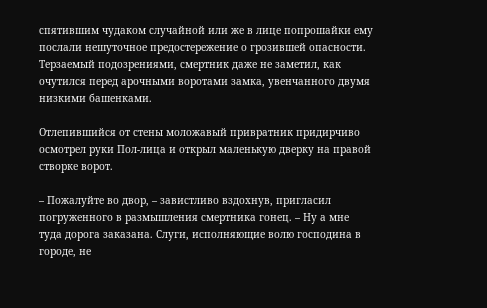спятившим чудаком случайной или же в лице попрошайки ему послали нешуточное предостережение о грозившей опасности. Терзаемый подозрениями, смертник даже не заметил, как очутился перед арочными воротами замка, увенчанного двумя низкими башенками.

Отлепившийся от стены моложавый привратник придирчиво осмотрел руки Пол-лица и открыл маленькую дверку на правой створке ворот.

– Пожалуйте во двор, – завистливо вздохнув, пригласил погруженного в размышления смертника гонец. – Ну а мне туда дорога заказана. Слуги, исполняющие волю господина в городе, не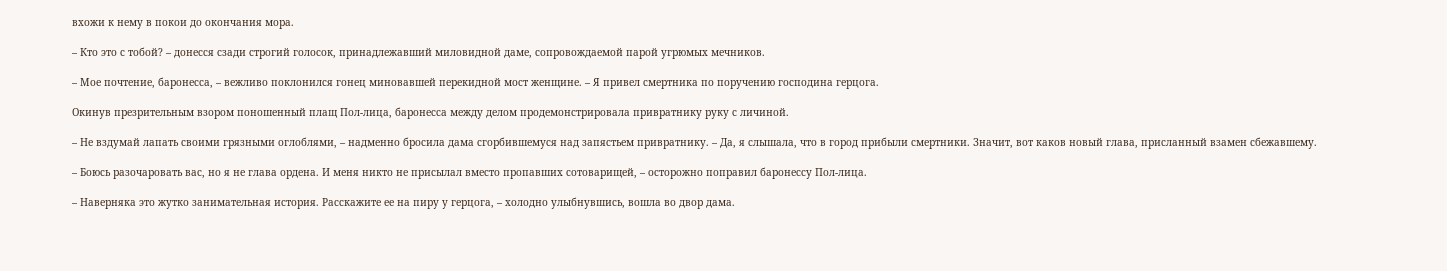вхожи к нему в покои до окончания мора.

– Кто это с тобой? – донесся сзади строгий голосок, принадлежавший миловидной даме, сопровождаемой парой угрюмых мечников.

– Мое почтение, баронесса, – вежливо поклонился гонец миновавшей перекидной мост женщине. – Я привел смертника по поручению господина герцога.

Окинув презрительным взором поношенный плащ Пол-лица, баронесса между делом продемонстрировала привратнику руку с личиной.

– Не вздумай лапать своими грязными оглоблями, – надменно бросила дама сгорбившемуся над запястьем привратнику. – Да, я слышала, что в город прибыли смертники. Значит, вот каков новый глава, присланный взамен сбежавшему.

– Боюсь разочаровать вас, но я не глава ордена. И меня никто не присылал вместо пропавших сотоварищей, – осторожно поправил баронессу Пол-лица.

– Наверняка это жутко занимательная история. Расскажите ее на пиру у герцога, – холодно улыбнувшись, вошла во двор дама.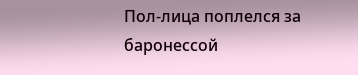Пол-лица поплелся за баронессой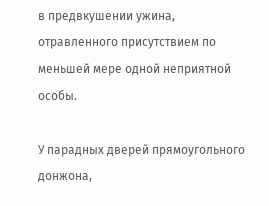в предвкушении ужина, отравленного присутствием по меньшей мере одной неприятной особы.

У парадных дверей прямоугольного донжона,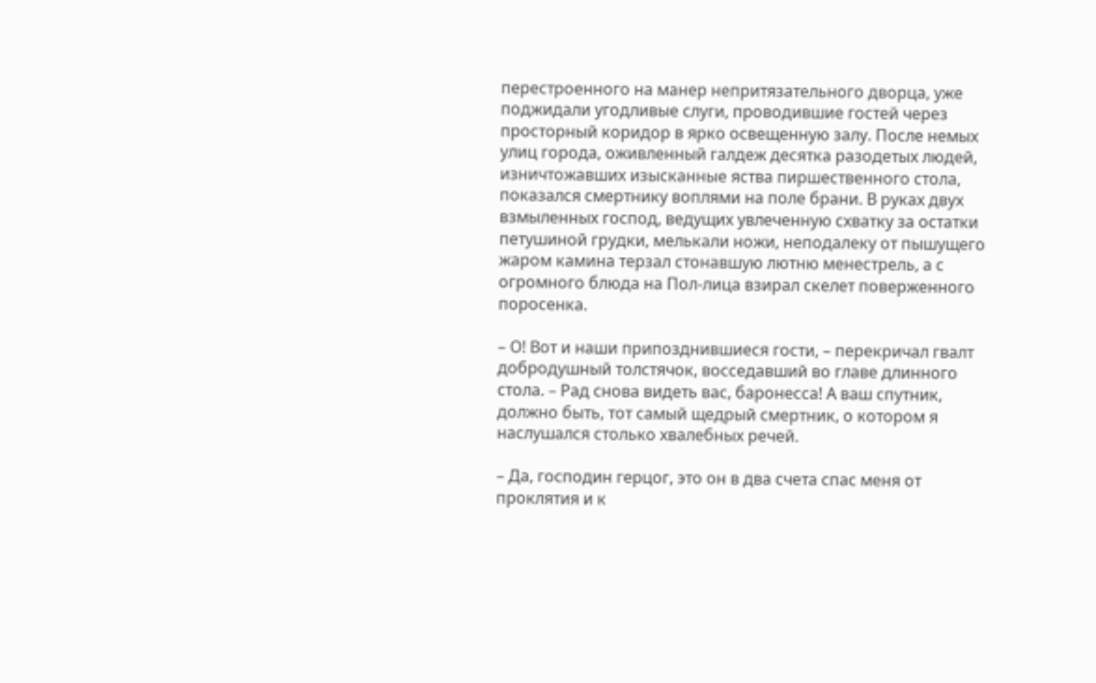перестроенного на манер непритязательного дворца, уже поджидали угодливые слуги, проводившие гостей через просторный коридор в ярко освещенную залу. После немых улиц города, оживленный галдеж десятка разодетых людей, изничтожавших изысканные яства пиршественного стола, показался смертнику воплями на поле брани. В руках двух взмыленных господ, ведущих увлеченную схватку за остатки петушиной грудки, мелькали ножи, неподалеку от пышущего жаром камина терзал стонавшую лютню менестрель, а с огромного блюда на Пол-лица взирал скелет поверженного поросенка.

– О! Вот и наши припозднившиеся гости, – перекричал гвалт добродушный толстячок, восседавший во главе длинного стола. – Рад снова видеть вас, баронесса! А ваш спутник, должно быть, тот самый щедрый смертник, о котором я наслушался столько хвалебных речей.

– Да, господин герцог, это он в два счета спас меня от проклятия и к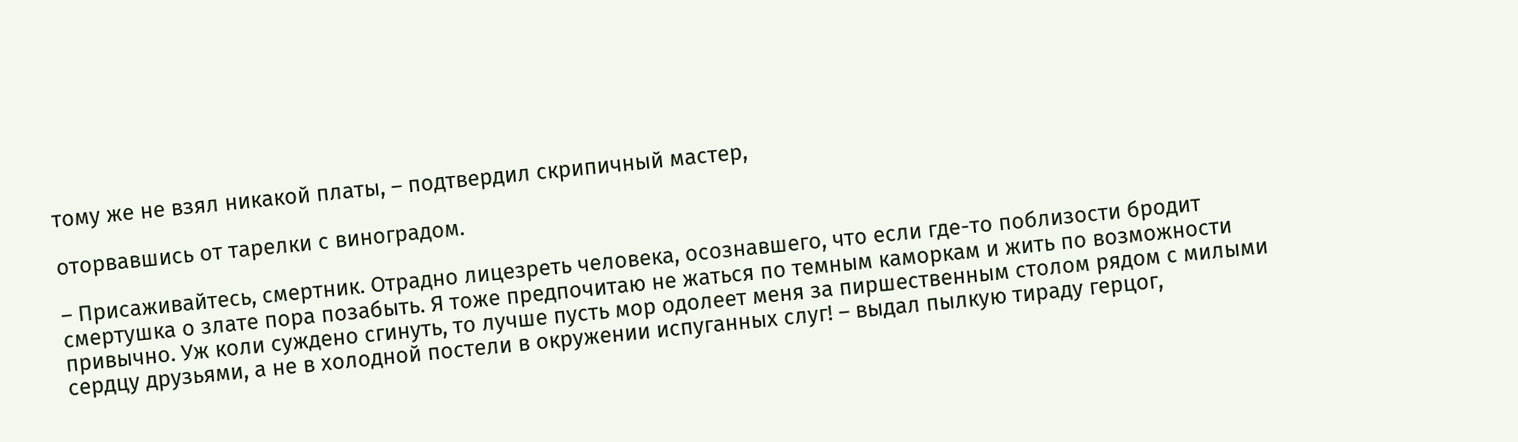тому же не взял никакой платы, – подтвердил скрипичный мастер,

оторвавшись от тарелки с виноградом.

– Присаживайтесь, смертник. Отрадно лицезреть человека, осознавшего, что если где-то поблизости бродит смертушка о злате пора позабыть. Я тоже предпочитаю не жаться по темным каморкам и жить по возможности привычно. Уж коли суждено сгинуть, то лучше пусть мор одолеет меня за пиршественным столом рядом с милыми сердцу друзьями, а не в холодной постели в окружении испуганных слуг! – выдал пылкую тираду герцог,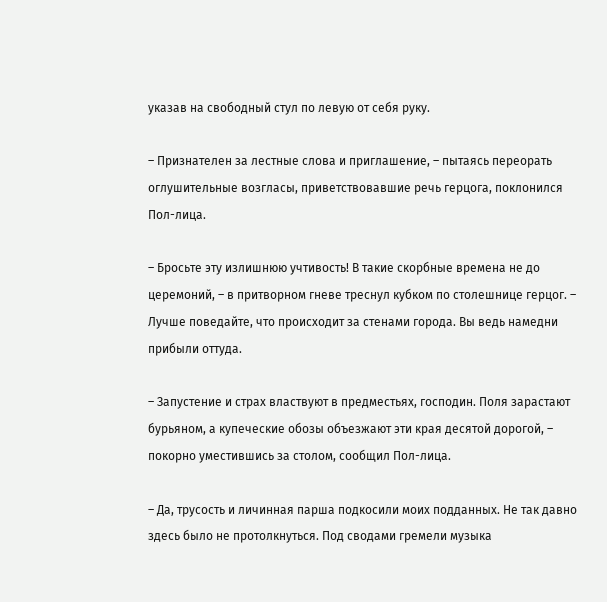указав на свободный стул по левую от себя руку.

– Признателен за лестные слова и приглашение, – пытаясь переорать оглушительные возгласы, приветствовавшие речь герцога, поклонился Пол-лица.

– Бросьте эту излишнюю учтивость! В такие скорбные времена не до церемоний, – в притворном гневе треснул кубком по столешнице герцог. – Лучше поведайте, что происходит за стенами города. Вы ведь намедни прибыли оттуда.

– Запустение и страх властвуют в предместьях, господин. Поля зарастают бурьяном, а купеческие обозы объезжают эти края десятой дорогой, – покорно уместившись за столом, сообщил Пол-лица.

– Да, трусость и личинная парша подкосили моих подданных. Не так давно здесь было не протолкнуться. Под сводами гремели музыка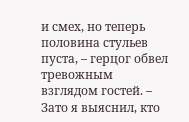и смех, но теперь половина стульев пуста, – герцог обвел тревожным взглядом гостей. – Зато я выяснил, кто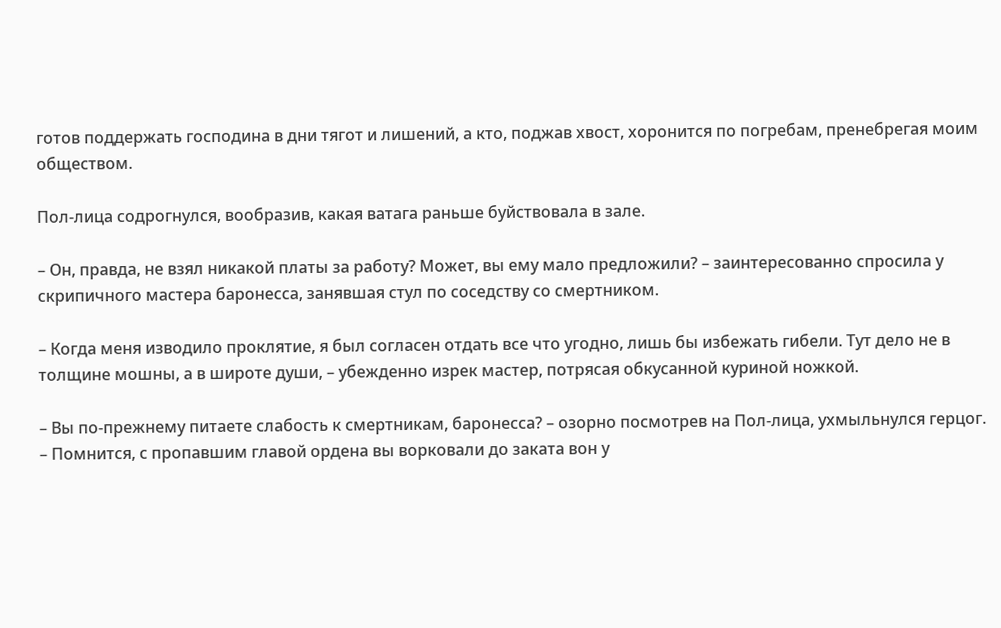готов поддержать господина в дни тягот и лишений, а кто, поджав хвост, хоронится по погребам, пренебрегая моим обществом.

Пол-лица содрогнулся, вообразив, какая ватага раньше буйствовала в зале.

– Он, правда, не взял никакой платы за работу? Может, вы ему мало предложили? – заинтересованно спросила у скрипичного мастера баронесса, занявшая стул по соседству со смертником.

– Когда меня изводило проклятие, я был согласен отдать все что угодно, лишь бы избежать гибели. Тут дело не в толщине мошны, а в широте души, – убежденно изрек мастер, потрясая обкусанной куриной ножкой.

– Вы по-прежнему питаете слабость к смертникам, баронесса? – озорно посмотрев на Пол-лица, ухмыльнулся герцог. – Помнится, с пропавшим главой ордена вы ворковали до заката вон у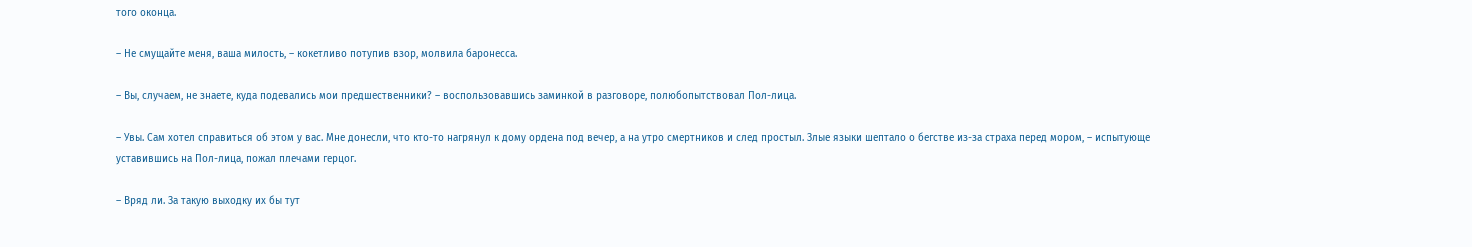того оконца.

– Не смущайте меня, ваша милость, – кокетливо потупив взор, молвила баронесса.

– Вы, случаем, не знаете, куда подевались мои предшественники? – воспользовавшись заминкой в разговоре, полюбопытствовал Пол-лица.

– Увы. Сам хотел справиться об этом у вас. Мне донесли, что кто-то нагрянул к дому ордена под вечер, а на утро смертников и след простыл. Злые языки шептало о бегстве из-за страха перед мором, – испытующе уставившись на Пол-лица, пожал плечами герцог.

– Вряд ли. За такую выходку их бы тут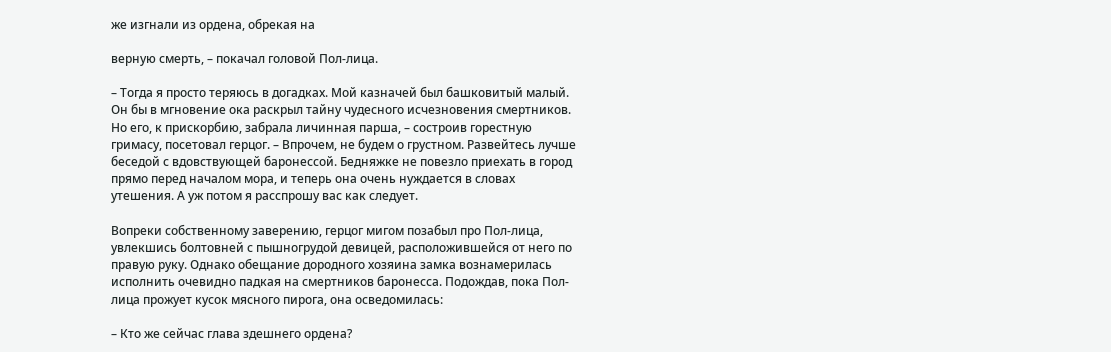же изгнали из ордена, обрекая на

верную смерть, – покачал головой Пол-лица.

– Тогда я просто теряюсь в догадках. Мой казначей был башковитый малый. Он бы в мгновение ока раскрыл тайну чудесного исчезновения смертников. Но его, к прискорбию, забрала личинная парша, – состроив горестную гримасу, посетовал герцог. – Впрочем, не будем о грустном. Развейтесь лучше беседой с вдовствующей баронессой. Бедняжке не повезло приехать в город прямо перед началом мора, и теперь она очень нуждается в словах утешения. А уж потом я расспрошу вас как следует.

Вопреки собственному заверению, герцог мигом позабыл про Пол-лица, увлекшись болтовней с пышногрудой девицей, расположившейся от него по правую руку. Однако обещание дородного хозяина замка вознамерилась исполнить очевидно падкая на смертников баронесса. Подождав, пока Пол-лица прожует кусок мясного пирога, она осведомилась:

– Кто же сейчас глава здешнего ордена?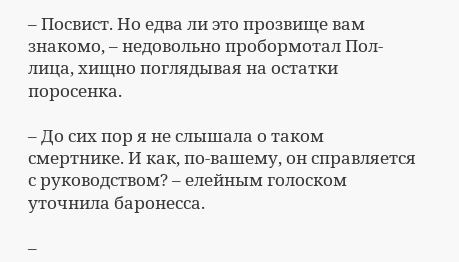– Посвист. Но едва ли это прозвище вам знакомо, – недовольно пробормотал Пол-лица, хищно поглядывая на остатки поросенка.

– До сих пор я не слышала о таком смертнике. И как, по-вашему, он справляется с руководством? – елейным голоском уточнила баронесса.

–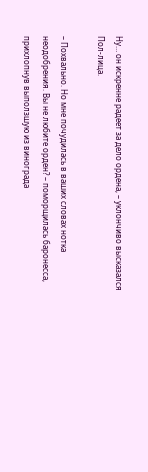Ну… он искренне радеет за дело ордена, – уклончиво высказался Пол-лица.

– Похвально. Но мне почудилась в ваших словах нотка неодобрения. Вы не любите орден? – поморщилась баронесса, прихлопнув выползшую из винограда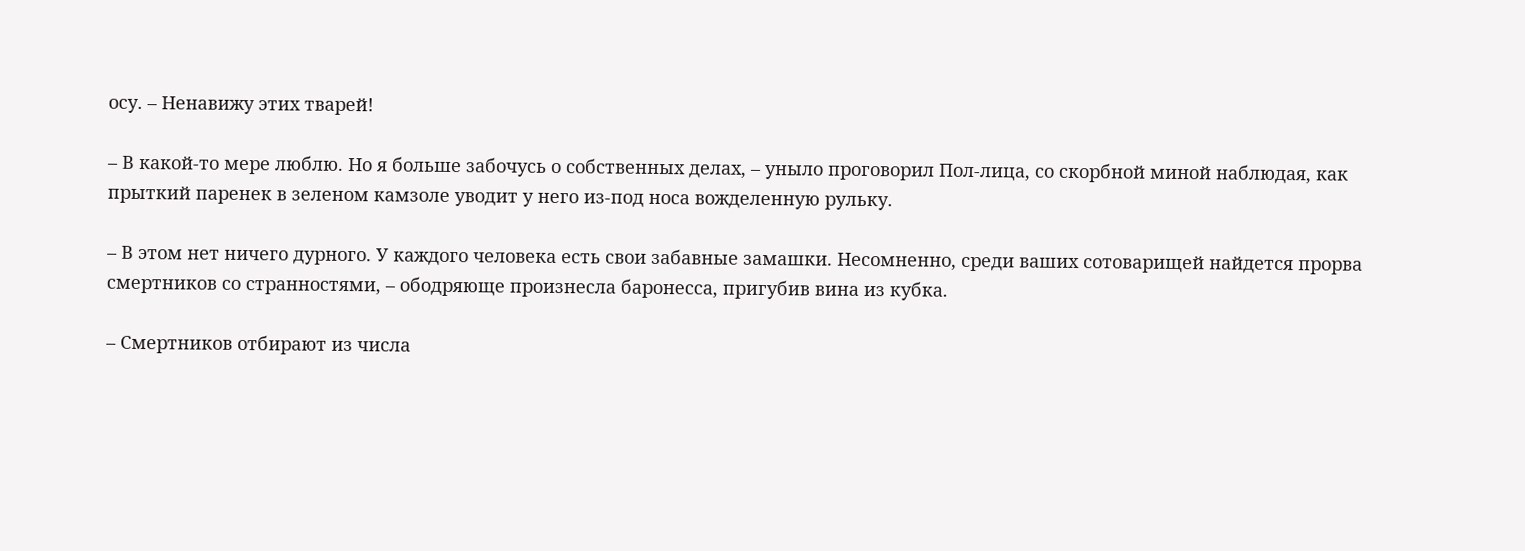осу. – Ненавижу этих тварей!

– В какой-то мере люблю. Но я больше забочусь о собственных делах, – уныло проговорил Пол-лица, со скорбной миной наблюдая, как прыткий паренек в зеленом камзоле уводит у него из-под носа вожделенную рульку.

– В этом нет ничего дурного. У каждого человека есть свои забавные замашки. Несомненно, среди ваших сотоварищей найдется прорва смертников со странностями, – ободряюще произнесла баронесса, пригубив вина из кубка.

– Смертников отбирают из числа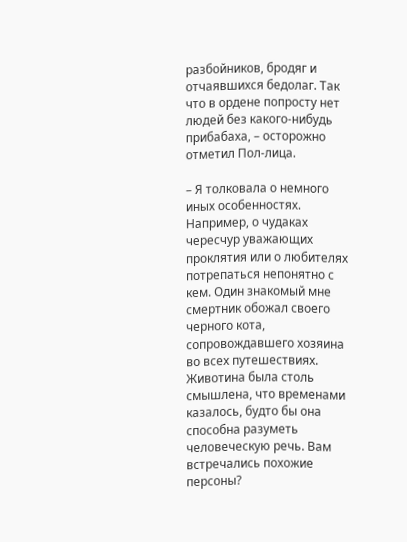разбойников, бродяг и отчаявшихся бедолаг. Так что в ордене попросту нет людей без какого-нибудь прибабаха, – осторожно отметил Пол-лица.

– Я толковала о немного иных особенностях. Например, о чудаках чересчур уважающих проклятия или о любителях потрепаться непонятно с кем. Один знакомый мне смертник обожал своего черного кота, сопровождавшего хозяина во всех путешествиях. Животина была столь смышлена, что временами казалось, будто бы она способна разуметь человеческую речь. Вам встречались похожие персоны?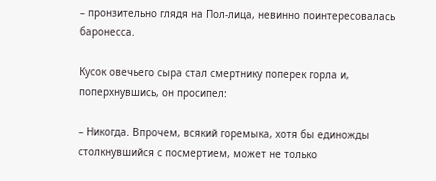– пронзительно глядя на Пол-лица, невинно поинтересовалась баронесса.

Кусок овечьего сыра стал смертнику поперек горла и, поперхнувшись, он просипел:

– Никогда. Впрочем, всякий горемыка, хотя бы единожды столкнувшийся с посмертием, может не только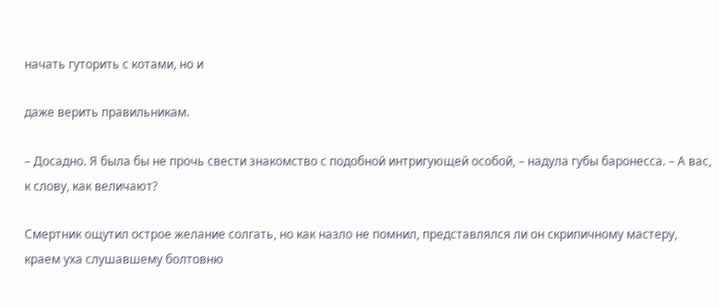начать гуторить с котами, но и

даже верить правильникам.

– Досадно. Я была бы не прочь свести знакомство с подобной интригующей особой, – надула губы баронесса. – А вас, к слову, как величают?

Смертник ощутил острое желание солгать, но как назло не помнил, представлялся ли он скрипичному мастеру, краем уха слушавшему болтовню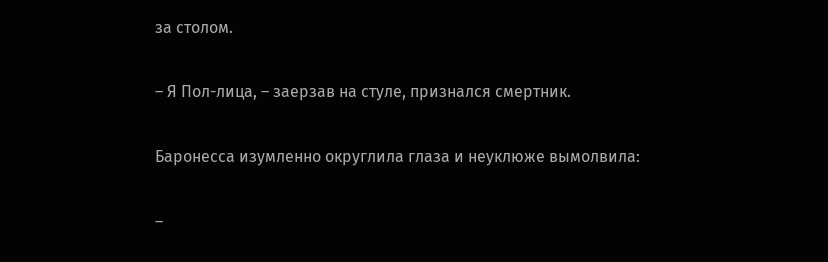за столом.

– Я Пол-лица, – заерзав на стуле, признался смертник.

Баронесса изумленно округлила глаза и неуклюже вымолвила:

–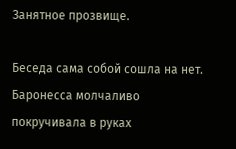Занятное прозвище.

Беседа сама собой сошла на нет. Баронесса молчаливо покручивала в руках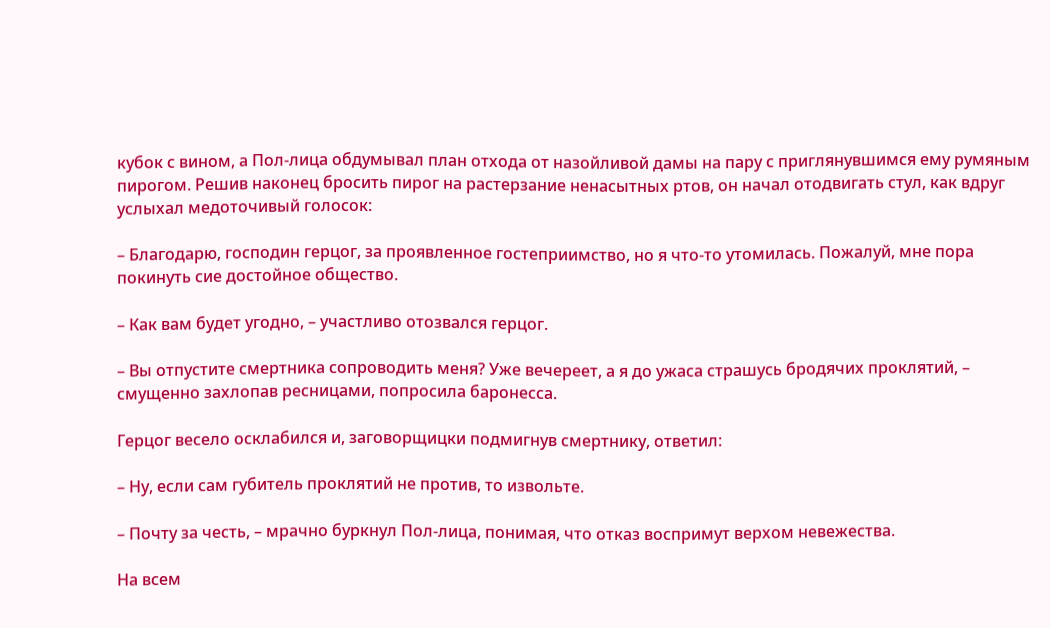кубок с вином, а Пол-лица обдумывал план отхода от назойливой дамы на пару с приглянувшимся ему румяным пирогом. Решив наконец бросить пирог на растерзание ненасытных ртов, он начал отодвигать стул, как вдруг услыхал медоточивый голосок:

– Благодарю, господин герцог, за проявленное гостеприимство, но я что-то утомилась. Пожалуй, мне пора покинуть сие достойное общество.

– Как вам будет угодно, – участливо отозвался герцог.

– Вы отпустите смертника сопроводить меня? Уже вечереет, а я до ужаса страшусь бродячих проклятий, – смущенно захлопав ресницами, попросила баронесса.

Герцог весело осклабился и, заговорщицки подмигнув смертнику, ответил:

– Ну, если сам губитель проклятий не против, то извольте.

– Почту за честь, – мрачно буркнул Пол-лица, понимая, что отказ воспримут верхом невежества.

На всем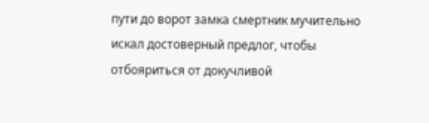пути до ворот замка смертник мучительно искал достоверный предлог, чтобы отбояриться от докучливой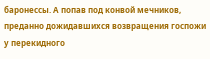баронессы. А попав под конвой мечников, преданно дожидавшихся возвращения госпожи у перекидного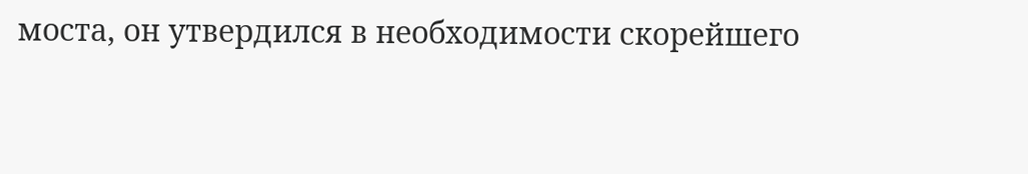моста, он утвердился в необходимости скорейшего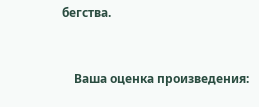бегства.


    Ваша оценка произведения: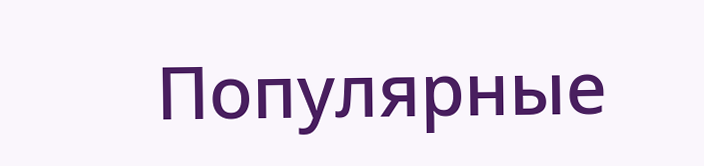Популярные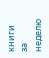книги за неделю